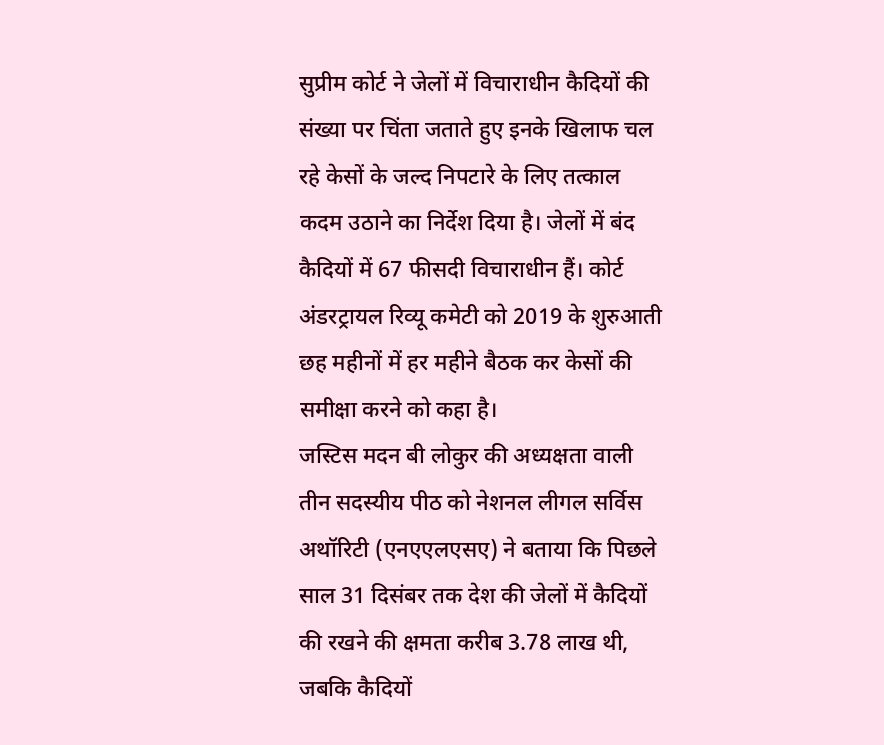सुप्रीम कोर्ट ने जेलों में विचाराधीन कैदियों की संख्या पर चिंता जताते हुए इनके खिलाफ चल रहे केसों के जल्द निपटारे के लिए तत्काल कदम उठाने का निर्देश दिया है। जेलों में बंद कैदियों में 67 फीसदी विचाराधीन हैं। कोर्ट अंडरट्रायल रिव्यू कमेटी को 2019 के शुरुआती छह महीनों में हर महीने बैठक कर केसों की समीक्षा करने को कहा है।
जस्टिस मदन बी लोकुर की अध्यक्षता वाली तीन सदस्यीय पीठ को नेशनल लीगल सर्विस अथॉरिटी (एनएएलएसए) ने बताया कि पिछले साल 31 दिसंबर तक देश की जेलों में कैदियों की रखने की क्षमता करीब 3.78 लाख थी, जबकि कैदियों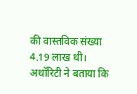की वास्तविक संख्या 4.19 लाख थी। अथॉरिटी ने बताया कि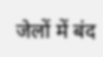जेलों में बंद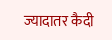ज्यादातर कैदी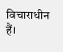विचाराधीन हैं।